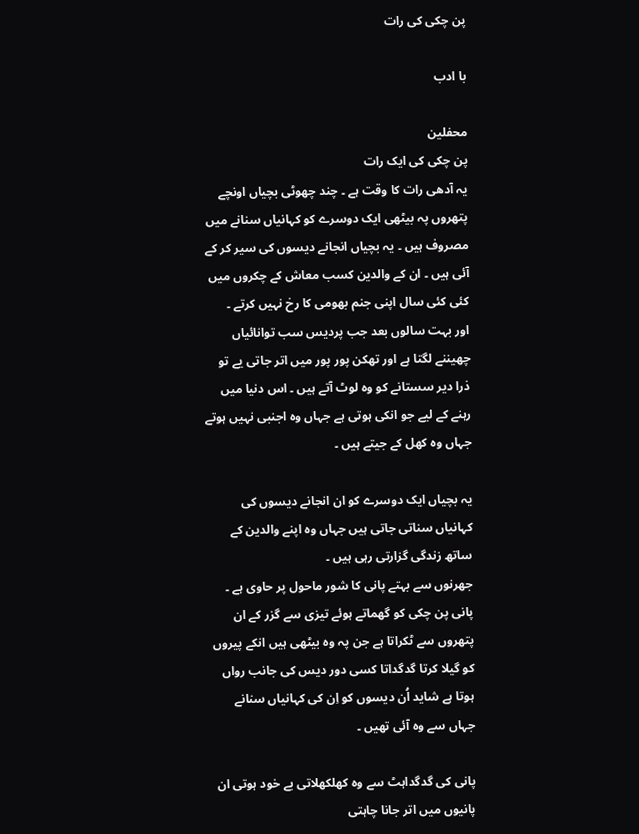پن چکی کی رات

با ادب

محفلین
پن چکی کی ایک رات
یہ آدھی رات کا وقت ہے ۔ چند چھوٹی بچیاں اونچے پتھروں پہ بیٹھی ایک دوسرے کو کہانیاں سنانے میں مصروف ہیں ۔ یہ بچیاں انجانے دیسوں کی سیر کر کے آئی ہیں ۔ ان کے والدین کسب معاش کے چکروں میں کئی کئی سال اپنی جنم بھومی کا رخ نہیں کرتے ۔
اور بہت سالوں بعد جب پردیس سب توانائیاں چھیننے لگتا ہے اور تھکن پور پور میں اتر جاتی یے تو ذرا دیر سستانے کو وہ لوٹ آتے ہیں ۔ اس دنیا میں رہنے کے لیے جو انکی ہوتی ہے جہاں وہ اجنبی نہیں ہوتے جہاں وہ کھل کے جیتے ہیں ۔

یہ بچیاں ایک دوسرے کو ان انجانے دیسوں کی کہانیاں سناتی جاتی ہیں جہاں وہ اپنے والدین کے ساتھ زندگی گزارتی رہی ہیں ۔
جھرنوں سے بہتے پانی کا شور ماحول پر حاوی ہے ۔ پانی پن چکی کو گھماتے ہوئے تیزی سے گزر کے ان پتھروں سے ٹکراتا ہے جن پہ وہ بیٹھی ہیں انکے پیروں کو گیلا کرتا گدگداتا کسی دور دیس کی جانب رواں ہوتا ہے شاید اُن دیسوں کو اِن کی کہانیاں سنانے جہاں سے وہ آئی تھیں ۔

پانی کی گدگداہٹ سے وہ کھلکھلاتی بے خود ہوتی ان پانیوں میں اتر جانا چاہتی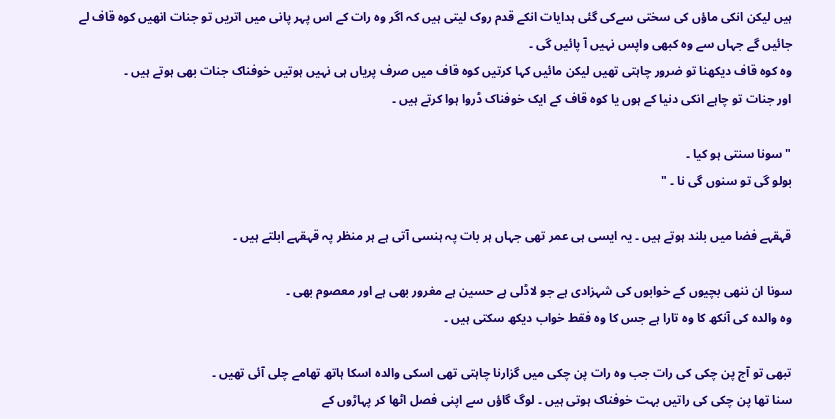ہیں لیکن انکی ماؤں کی سختی سےکی گئی ہدایات انکے قدم روک لیتی ہیں کہ اگر وہ رات کے اس پہر پانی میں اتریں تو جنات انھیں کوہ قاف لے جائیں گے جہاں سے وہ کبھی واپس نہیں آ پائیں گی ۔
وہ کوہ قاف دیکھنا تو ضرور چاہتی تھیں لیکن مائیں کہا کرتیں کوہ قاف میں صرف پریاں ہی نہیں ہوتیں خوفناک جنات بھی ہوتے ہیں ۔
اور جنات تو چاہے انکی دنیا کے ہوں یا کوہ قاف کے ایک خوفناک ڈروا ہوا کرتے ہیں ۔

"سونا سنتی ہو کیا ۔
بولو گی تو سنوں گی نا ۔ "

قہقہے فضا میں بلند ہوتے ہیں ۔ یہ ایسی ہی عمر تھی جہاں ہر بات پہ ہنسی آتی ہے ہر منظر پہ قہقہے ابلتے ہیں ۔

سونا ان ننھی بچیوں کے خوابوں کی شہزادی ہے جو لاڈلی ہے حسین ہے مغرور بھی ہے اور معصوم بھی ۔
وہ والدہ کی آنکھ کا وہ تارا ہے جس کا وہ فقط خواب دیکھ سکتی ہیں ۔

تبھی تو آج پن چکی کی رات جب وہ رات پن چکی میں گزارنا چاہتی تھی اسکی والدہ اسکا ہاتھ تھامے چلی آئی تھیں ۔
سنا تھا پن چکی کی راتیں بہت خوفناک ہوتی ہیں ۔ لوگ گاؤں سے اپنی فصل اٹھا کر پہاڑوں کے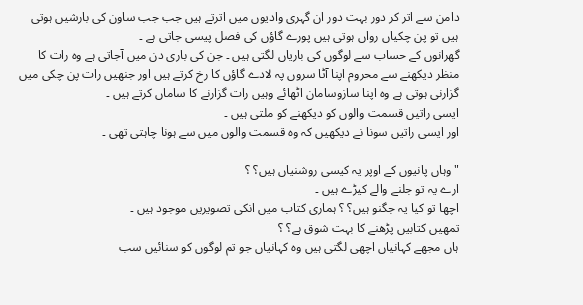دامن سے اتر کر دور بہت دور ان گہری وادیوں میں اترتے ہیں جب جب ساون کی بارشیں ہوتی ہیں تو پن چکیاں رواں ہوتی ہیں پورے گاؤں کی فصل پیسی جاتی ہے ۔
گھرانوں کے حساب سے لوگوں کی باریاں لگتی ہیں ۔ جن کی باری دن میں آجاتی ہے وہ رات کا منظر دیکھنے سے محروم اپنا آٹا سروں پہ لادے گاؤں کا رخ کرتے ہیں اور جنھیں رات پن چکی میں گزارنی ہوتی ہے وہ اپنا سازوسامان اٹھائے وہیں رات گزارنے کا ساماں کرتے ہیں ۔
ایسی راتیں قسمت والوں کو دیکھنے کو ملتی ہیں ۔
اور ایسی راتیں سونا نے دیکھیں کہ وہ قسمت والوں میں سے ہونا چاہتی تھی ۔

" وہاں پانیوں کے اوپر یہ کیسی روشنیاں ہیں؟ ؟
ارے یہ تو جلنے والے کیڑے ہیں ۔
اچھا تو کیا یہ جگنو ہیں؟ ؟ ہماری کتاب میں انکی تصویریں موجود ہیں ۔
تمھیں کتابیں پڑھنے کا بہت شوق ہے؟ ؟
ہاں مجھے کہانیاں اچھی لگتی ہیں وہ کہانیاں جو تم لوگوں کو سنائیں سب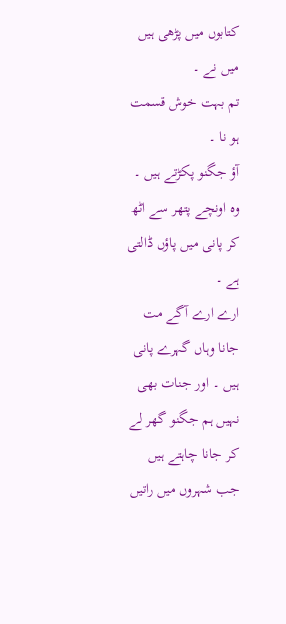کتابوں میں پڑھی ہیں میں نے ۔
تم بہت خوش قسمت ہو نا ۔
آؤ جگنو پکڑتے ہیں ۔ وہ اونچے پتھر سے اٹھ کر پانی میں پاؤں ڈالتی ہے ۔
ارے ارے آگے مت جانا وہاں گہرے پانی ہیں ۔ اور جنات بھی
نہیں ہم جگنو گھر لے کر جانا چاہتے ہیں جب شہروں میں راتیں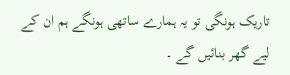تاریک ہونگی تو یہ ہمارے ساتھی ہونگے ہم ان کے لیے گھر بنائیں گے ۔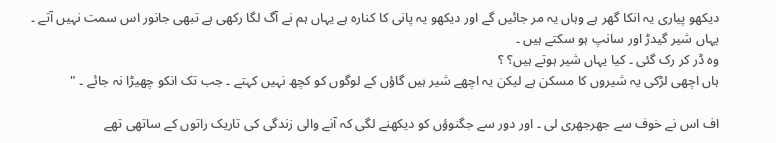دیکھو پیاری یہ انکا گھر ہے وہاں یہ مر جائیں گے اور دیکھو یہ پانی کا کنارہ ہے یہاں ہم نے آگ لگا رکھی ہے تبھی جانور اس سمت نہیں آتے ۔
یہاں شیر گیدڑ اور سانپ ہو سکتے ہیں ۔
وہ ڈر کر رک گئی ۔ کیا یہاں شیر ہوتے ہیں؟ ؟
ہاں اچھی لڑکی یہ شیروں کا مسکن ہے لیکن یہ اچھے شیر ہیں گاؤں کے لوگوں کو کچھ نہیں کہتے ۔ جب تک انکو چھیڑا نہ جائے ۔ "

اف اس نے خوف سے جھرجھری لی ۔ اور دور سے جگنوؤں کو دیکھنے لگی کہ آنے والی زندگی کی تاریک راتوں کے ساتھی تھے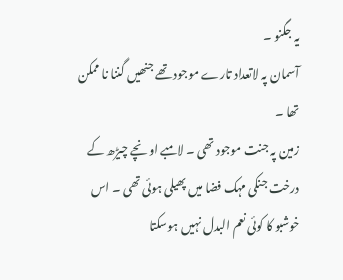یہ جگنو ۔
آسمان پہ لاتعداد تارے موجود تھے جنھیں گننا نا ممکن تھا ۔
زمین پہ جنت موجود تھی ۔ لامبے اونچے چیڑھ کے درخت جنکی مہک فضا میں پھیلی ہوئی تھی ۔ اس خوشبو کا کوئی نعم البدل نہیں ہوسکتا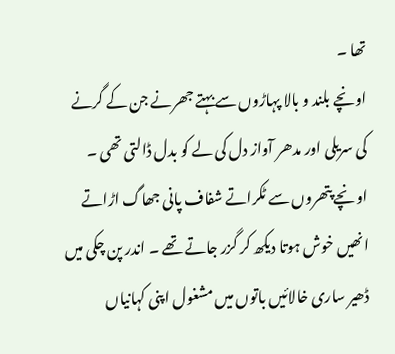تھا ۔
اونچے بلند و بالا پہاڑوں سے بہتے جھرنے جن کے گرنے کی سریلی اور مدھر آواز دل کی لے کو بدل ڈالتی تھی ۔ اونچے پتھروں سے ٹکراتے شفاف پانی جھاگ اڑاتے انھیں خوش ہوتا دیکھ کر گزر جاتے تھے ۔ اندر پن چکی میں ڈھیر ساری خالائیں باتوں میں مشغول اپنی کہانیاں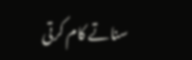سناتے کام کرتی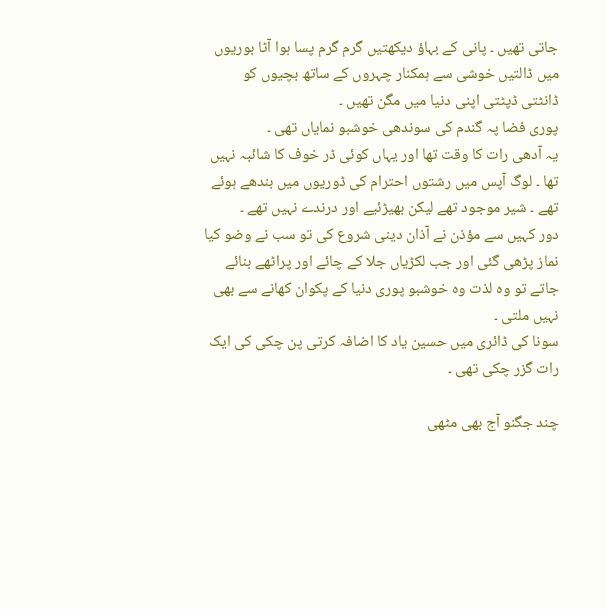جاتی تھیں ۔ پانی کے بہاؤ دیکھتیں گرم گرم پسا ہوا آٹا بوریوں میں ڈالتیں خوشی سے ہمکنار چہروں کے ساتھ بچیوں کو ڈانٹتی ڈپٹتی اپنی دنیا میں مگن تھیں ۔
پوری فضا پہ گندم کی سوندھی خوشبو نمایاں تھی ۔
یہ آدھی رات کا وقت تھا اور یہاں کوئی ڈر خوف کا شائبہ نہیں تھا ۔ لوگ آپس میں رشتوں احترام کی ڈوریوں میں بندھے ہوئے تھے ۔ شیر موجود تھے لیکن بھیڑئیے اور درندے نہیں تھے ۔
دور کہیں سے مؤذن نے آذان دینی شروع کی تو سب نے وضو کیا نماز پڑھی گئی اور جب لکڑیاں جلا کے چائے اور پراٹھے بنائے جاتے تو وہ لذت وہ خوشبو پوری دنیا کے پکوان کھانے سے بھی نہیں ملتی ۔
سونا کی ڈائری میں حسین یاد کا اضافہ کرتی پن چکی کی ایک رات گزر چکی تھی ۔

چند جگنو آج بھی مٹھی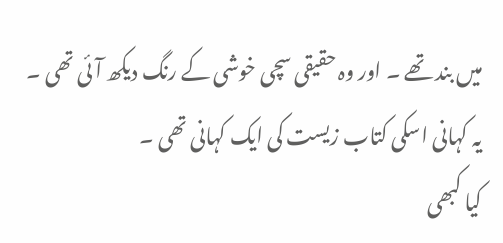میں بند تھے ۔ اور وہ حقیقی سچی خوشی کے رنگ دیکھ آئی تھی ۔
یہ کہانی اسکی کتاب زیست کی ایک کہانی تھی ۔
کیا کبھی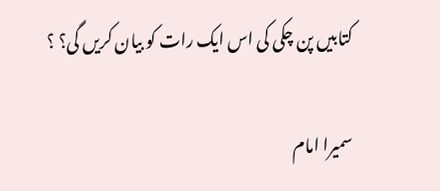کتابیں پن چکی کی اس ایک رات کو بیان کریں گی؟ ؟

سمیرا امام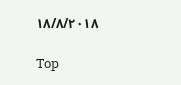۱۸/۸/۲۰۱۸

Top